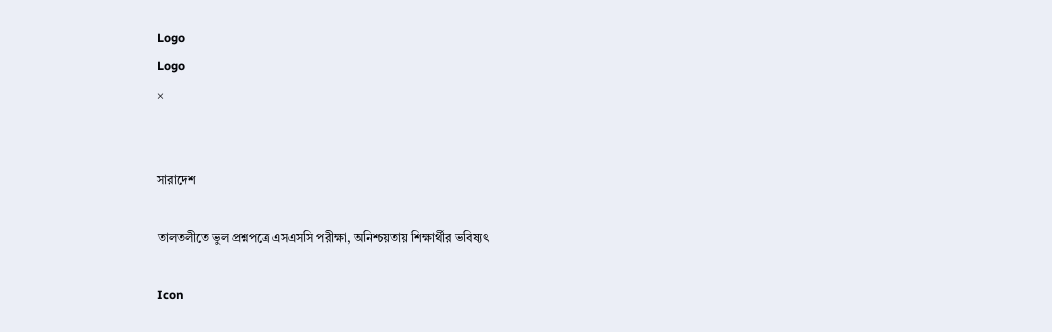Logo
Logo
×


সারাদেশ

তালতলীতে ভুল প্রশ্নপত্রে এসএসসি পরীক্ষা, অনিশ্চয়তায় শিক্ষার্থীর ভবিষ্যৎ

Icon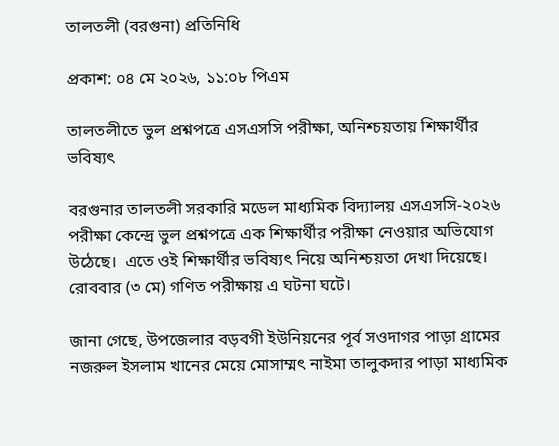তালতলী (বরগুনা) প্রতিনিধি

প্রকাশ: ০৪ মে ২০২৬, ১১:০৮ পিএম

তালতলীতে ভুল প্রশ্নপত্রে এসএসসি পরীক্ষা, অনিশ্চয়তায় শিক্ষার্থীর ভবিষ্যৎ

বরগুনার তালতলী সরকারি মডেল মাধ্যমিক বিদ্যালয় এসএসসি-২০২৬ পরীক্ষা কেন্দ্রে ভুল প্রশ্নপত্রে এক শিক্ষার্থীর পরীক্ষা নেওয়ার অভিযোগ উঠেছে।  এতে ওই শিক্ষার্থীর ভবিষ্যৎ নিয়ে অনিশ্চয়তা দেখা দিয়েছে। রোববার (৩ মে) গণিত পরীক্ষায় এ ঘটনা ঘটে।

জানা গেছে, উপজেলার বড়বগী ইউনিয়নের পূর্ব সওদাগর পাড়া গ্রামের নজরুল ইসলাম খানের মেয়ে মোসাম্মৎ নাইমা তালুকদার পাড়া মাধ্যমিক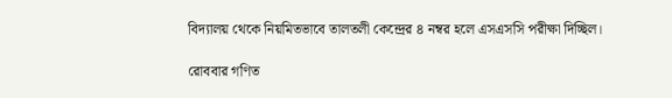বিদ্যালয় থেকে নিয়মিতভাবে তালতলী কেন্দ্রের ৪ নম্বর হলে এসএসসি পরীক্ষা দিচ্ছিল।

রোববার গণিত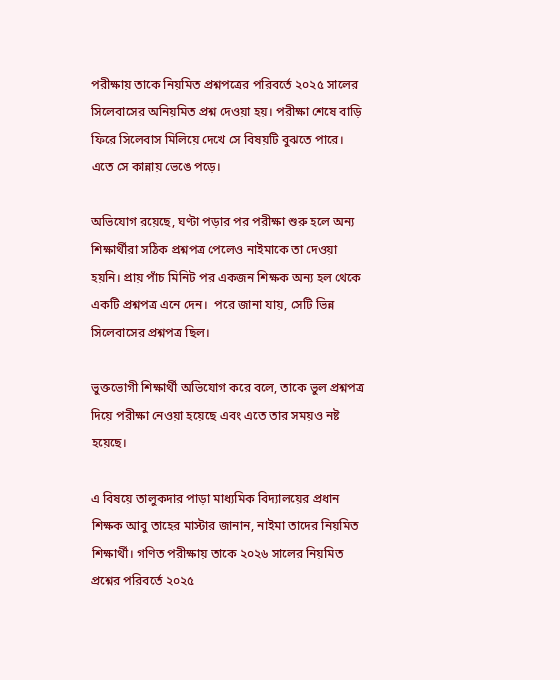পরীক্ষায় তাকে নিয়মিত প্রশ্নপত্রের পরিবর্তে ২০২৫ সালের সিলেবাসের অনিয়মিত প্রশ্ন দেওয়া হয়। পরীক্ষা শেষে বাড়ি ফিরে সিলেবাস মিলিয়ে দেখে সে বিষয়টি বুঝতে পারে।  এতে সে কান্নায় ভেঙে পড়ে।

অভিযোগ রয়েছে, ঘণ্টা পড়ার পর পরীক্ষা শুরু হলে অন্য শিক্ষার্থীরা সঠিক প্রশ্নপত্র পেলেও নাইমাকে তা দেওয়া হয়নি। প্রায় পাঁচ মিনিট পর একজন শিক্ষক অন্য হল থেকে একটি প্রশ্নপত্র এনে দেন।  পরে জানা যায়, সেটি ভিন্ন সিলেবাসের প্রশ্নপত্র ছিল।

ভুক্তভোগী শিক্ষার্থী অভিযোগ করে বলে, তাকে ভুল প্রশ্নপত্র দিয়ে পরীক্ষা নেওয়া হয়েছে এবং এতে তার সময়ও নষ্ট হয়েছে।

এ বিষয়ে তালুকদার পাড়া মাধ্যমিক বিদ্যালয়ের প্রধান শিক্ষক আবু তাহের মাস্টার জানান, নাইমা তাদের নিয়মিত শিক্ষার্থী। গণিত পরীক্ষায় তাকে ২০২৬ সালের নিয়মিত প্রশ্নের পরিবর্তে ২০২৫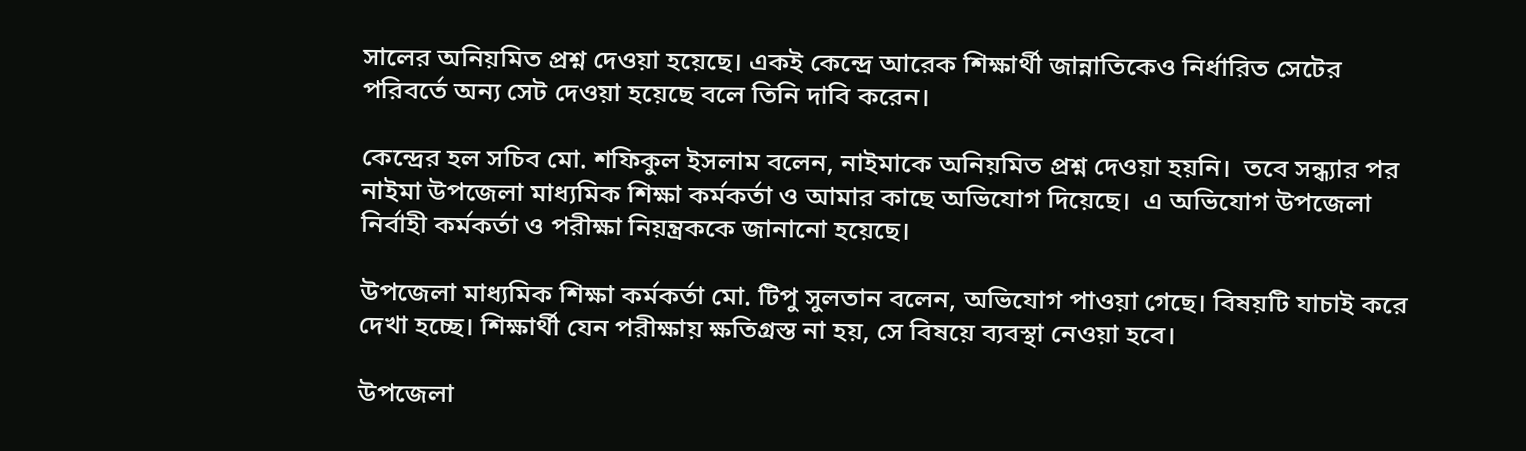সালের অনিয়মিত প্রশ্ন দেওয়া হয়েছে। একই কেন্দ্রে আরেক শিক্ষার্থী জান্নাতিকেও নির্ধারিত সেটের পরিবর্তে অন্য সেট দেওয়া হয়েছে বলে তিনি দাবি করেন।

কেন্দ্রের হল সচিব মো. শফিকুল ইসলাম বলেন, নাইমাকে অনিয়মিত প্রশ্ন দেওয়া হয়নি।  তবে সন্ধ্যার পর নাইমা উপজেলা মাধ্যমিক শিক্ষা কর্মকর্তা ও আমার কাছে অভিযোগ দিয়েছে।  এ অভিযোগ উপজেলা নির্বাহী কর্মকর্তা ও পরীক্ষা নিয়ন্ত্রককে জানানো হয়েছে।

উপজেলা মাধ্যমিক শিক্ষা কর্মকর্তা মো. টিপু সুলতান বলেন, অভিযোগ পাওয়া গেছে। বিষয়টি যাচাই করে দেখা হচ্ছে। শিক্ষার্থী যেন পরীক্ষায় ক্ষতিগ্রস্ত না হয়, সে বিষয়ে ব্যবস্থা নেওয়া হবে।

উপজেলা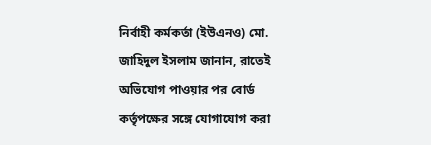নির্বাহী কর্মকর্তা (ইউএনও) মো. জাহিদুল ইসলাম জানান, রাতেই অভিযোগ পাওয়ার পর বোর্ড কর্তৃপক্ষের সঙ্গে যোগাযোগ করা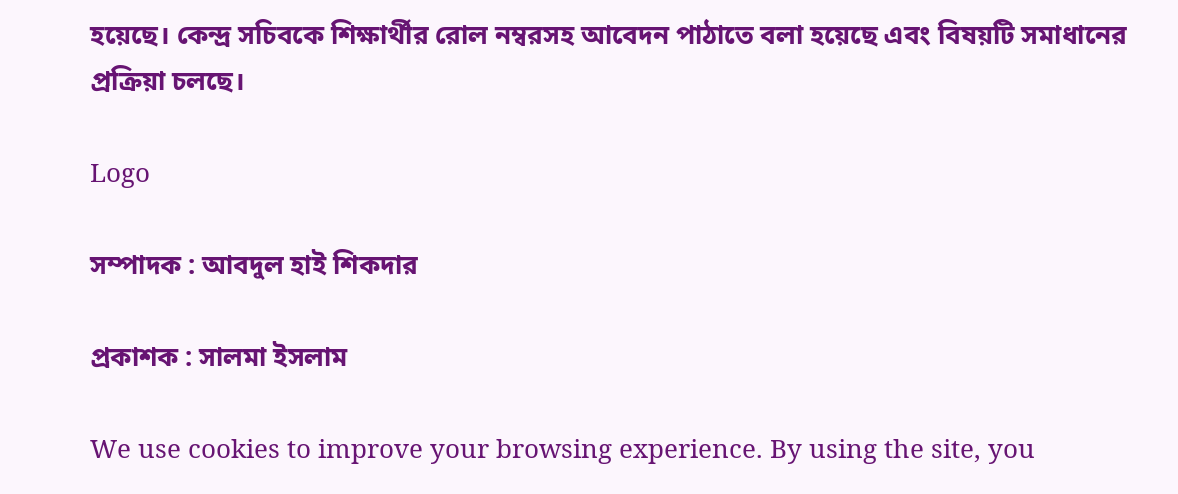হয়েছে। কেন্দ্র সচিবকে শিক্ষার্থীর রোল নম্বরসহ আবেদন পাঠাতে বলা হয়েছে এবং বিষয়টি সমাধানের প্রক্রিয়া চলছে।

Logo

সম্পাদক : আবদুল হাই শিকদার

প্রকাশক : সালমা ইসলাম

We use cookies to improve your browsing experience. By using the site, you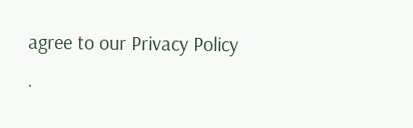agree to our Privacy Policy .